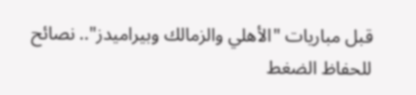قبل مباريات "الأهلي والزمالك وبيراميدز".. نصائح للحفاظ الضغط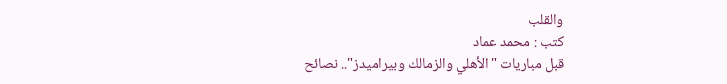والقلب
كتب : محمد عماد
قبل مباريات "الأهلي والزمالك وبيراميدز".. نصائح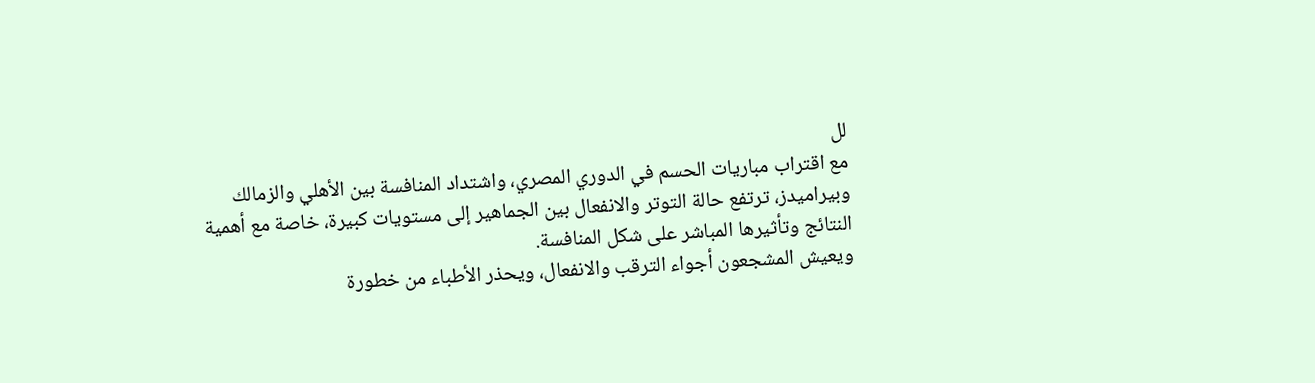لل
مع اقتراب مباريات الحسم في الدوري المصري، واشتداد المنافسة بين الأهلي والزمالك وبيراميدز، ترتفع حالة التوتر والانفعال بين الجماهير إلى مستويات كبيرة، خاصة مع أهمية النتائج وتأثيرها المباشر على شكل المنافسة.
ويعيش المشجعون أجواء الترقب والانفعال، ويحذر الأطباء من خطورة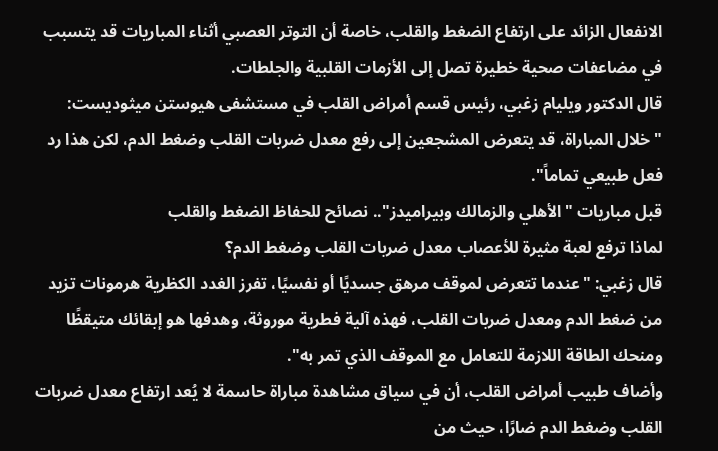الانفعال الزائد على ارتفاع الضغط والقلب، خاصة أن التوتر العصبي أثناء المباريات قد يتسبب في مضاعفات صحية خطيرة تصل إلى الأزمات القلبية والجلطات.
قال الدكتور ويليام زغبي، رئيس قسم أمراض القلب في مستشفى هيوستن ميثوديست: "خلال المباراة، قد يتعرض المشجعين إلى رفع معدل ضربات القلب وضغط الدم، لكن هذا رد فعل طبيعي تماماً".
قبل مباريات "الأهلي والزمالك وبيراميدز".. نصائح للحفاظ الضغط والقلب
لماذا ترفع لعبة مثيرة للأعصاب معدل ضربات القلب وضغط الدم؟
قال زغبي: "عندما تتعرض لموقف مرهق جسديًا أو نفسيًا، تفرز الغدد الكظرية هرمونات تزيد من ضغط الدم ومعدل ضربات القلب، فهذه آلية فطرية موروثة، وهدفها هو إبقائك متيقظًا ومنحك الطاقة اللازمة للتعامل مع الموقف الذي تمر به".
وأضاف طبيب أمراض القلب، أن في سياق مشاهدة مباراة حاسمة لا يُعد ارتفاع معدل ضربات القلب وضغط الدم ضارًا، حيث من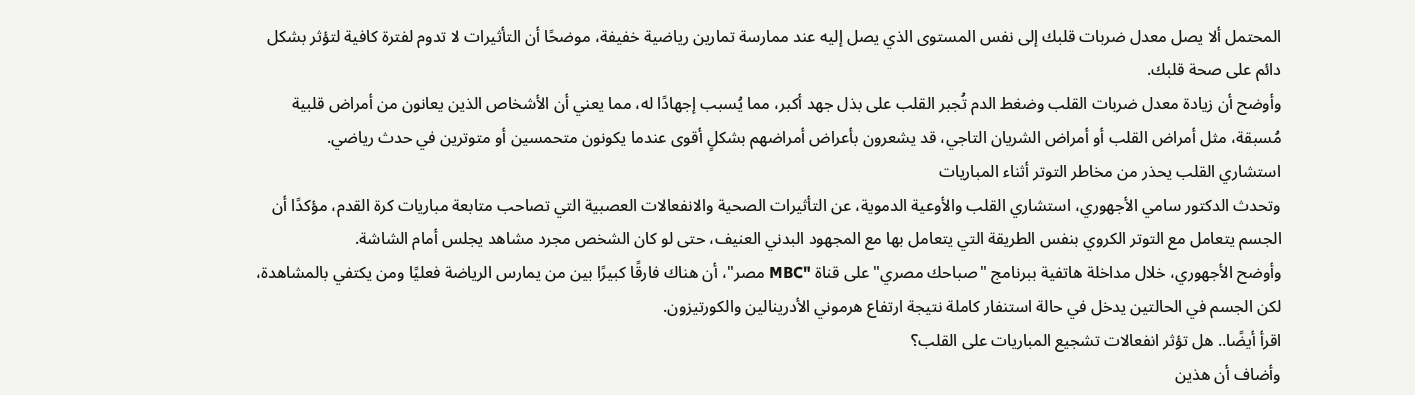المحتمل ألا يصل معدل ضربات قلبك إلى نفس المستوى الذي يصل إليه عند ممارسة تمارين رياضية خفيفة، موضحًا أن التأثيرات لا تدوم لفترة كافية لتؤثر بشكل دائم على صحة قلبك.
وأوضح أن زيادة معدل ضربات القلب وضغط الدم تُجبر القلب على بذل جهد أكبر، مما يُسبب إجهادًا له، مما يعني أن الأشخاص الذين يعانون من أمراض قلبية مُسبقة، مثل أمراض القلب أو أمراض الشريان التاجي، قد يشعرون بأعراض أمراضهم بشكلٍ أقوى عندما يكونون متحمسين أو متوترين في حدث رياضي.
استشاري القلب يحذر من مخاطر التوتر أثناء المباريات
وتحدث الدكتور سامي الأجهوري، استشاري القلب والأوعية الدموية، عن التأثيرات الصحية والانفعالات العصبية التي تصاحب متابعة مباريات كرة القدم، مؤكدًا أن الجسم يتعامل مع التوتر الكروي بنفس الطريقة التي يتعامل بها مع المجهود البدني العنيف، حتى لو كان الشخص مجرد مشاهد يجلس أمام الشاشة.
وأوضح الأجهوري، خلال مداخلة هاتفية ببرنامج "صباحك مصري" على قناة "MBC مصر"، أن هناك فارقًا كبيرًا بين من يمارس الرياضة فعليًا ومن يكتفي بالمشاهدة، لكن الجسم في الحالتين يدخل في حالة استنفار كاملة نتيجة ارتفاع هرموني الأدرينالين والكورتيزون.
اقرأ أيضًا.. هل تؤثر انفعالات تشجيع المباريات على القلب؟
وأضاف أن هذين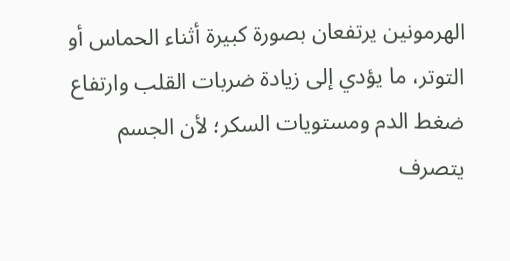الهرمونين يرتفعان بصورة كبيرة أثناء الحماس أو التوتر، ما يؤدي إلى زيادة ضربات القلب وارتفاع ضغط الدم ومستويات السكر؛ لأن الجسم يتصرف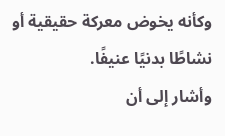وكأنه يخوض معركة حقيقية أو نشاطًا بدنيًا عنيفًا.
وأشار إلى أن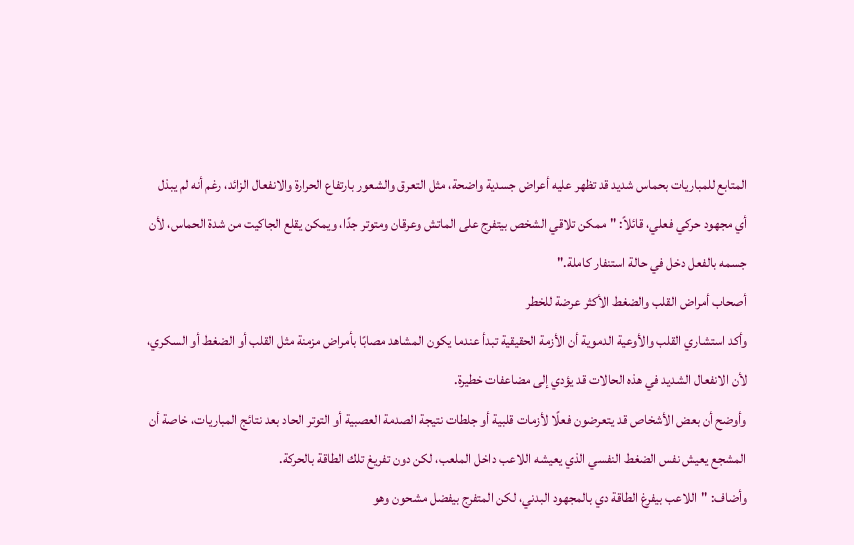المتابع للمباريات بحماس شديد قد تظهر عليه أعراض جسدية واضحة، مثل التعرق والشعور بارتفاع الحرارة والانفعال الزائد، رغم أنه لم يبذل أي مجهود حركي فعلي، قائلاً: "ممكن تلاقي الشخص بيتفرج على الماتش وعرقان ومتوتر جدًا، ويمكن يقلع الجاكيت من شدة الحماس، لأن جسمه بالفعل دخل في حالة استنفار كاملة."
أصحاب أمراض القلب والضغط الأكثر عرضة للخطر
وأكد استشاري القلب والأوعية الدموية أن الأزمة الحقيقية تبدأ عندما يكون المشاهد مصابًا بأمراض مزمنة مثل القلب أو الضغط أو السكري، لأن الانفعال الشديد في هذه الحالات قد يؤدي إلى مضاعفات خطيرة.
وأوضح أن بعض الأشخاص قد يتعرضون فعلًا لأزمات قلبية أو جلطات نتيجة الصدمة العصبية أو التوتر الحاد بعد نتائج المباريات، خاصة أن المشجع يعيش نفس الضغط النفسي الذي يعيشه اللاعب داخل الملعب، لكن دون تفريغ تلك الطاقة بالحركة.
وأضاف: "اللاعب بيفرغ الطاقة دي بالمجهود البدني، لكن المتفرج بيفضل مشحون وهو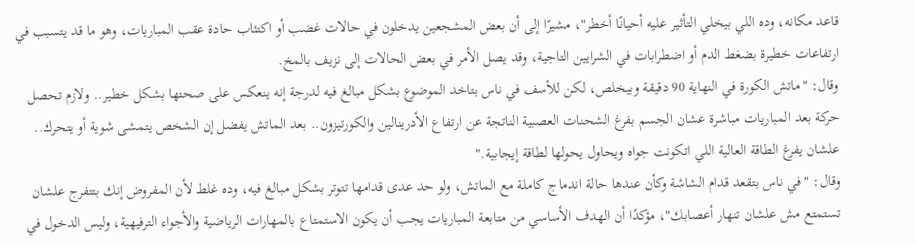قاعد مكانه، وده اللي بيخلي التأثير عليه أحيانًا أخطر"، مشيرًا إلى أن بعض المشجعين يدخلون في حالات غضب أو اكتئاب حادة عقب المباريات، وهو ما قد يتسبب في ارتفاعات خطيرة بضغط الدم أو اضطرابات في الشرايين التاجية، وقد يصل الأمر في بعض الحالات إلى نزيف بالمخ.
وقال: "ماتش الكورة في النهاية 90 دقيقة وبيخلص، لكن للأسف في ناس بتاخد الموضوع بشكل مبالغ فيه لدرجة إنه ينعكس على صحتها بشكل خطير.. ولازم تحصل حركة بعد المباريات مباشرة عشان الجسم بفرغ الشحنات العصبية الناتجة عن ارتفاع الأدرينالين والكورتيزون.. بعد الماتش يفضل إن الشخص يتمشى شوية أو يتحرك.. علشان يفرغ الطاقة العالية اللي اتكونت جواه ويحاول يحولها لطاقة إيجابية."
وقال: "في ناس بتقعد قدام الشاشة وكأن عندها حالة اندماج كاملة مع الماتش، ولو حد عدى قدامها تتوتر بشكل مبالغ فيه، وده غلط لأن المفروض إنك بتتفرج علشان تستمتع مش علشان تنهار أعصابك"، مؤكدًا أن الهدف الأساسي من متابعة المباريات يجب أن يكون الاستمتاع بالمهارات الرياضية والأجواء الترفيهية، وليس الدخول في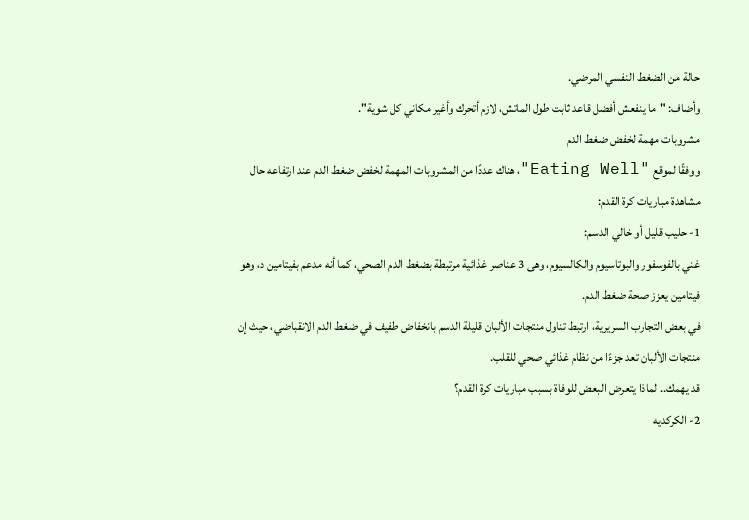حالة من الضغط النفسي المرضي.
وأضاف: "ما ينفعش أفضل قاعد ثابت طول الماتش، لازم أتحرك وأغير مكاني كل شوية".
مشروبات مهمة لخفض ضغط الدم
ووفقًا لموقع "Eating Well"، هناك عددًا من المشروبات المهمة لخفض ضغط الدم عند ارتفاعه حال مشاهدة مباريات كرة القدم:
1- حليب قليل أو خالي الدسم:
غني بالفوسفور والبوتاسيوم والكالسيوم، وهى 3 عناصر غذائية مرتبطة بضغط الدم الصحي، كما أنه مدعم بفيتامين د، وهو فيتامين يعزز صحة ضغط الدم.
في بعض التجارب السريرية، ارتبط تناول منتجات الألبان قليلة الدسم بانخفاض طفيف في ضغط الدم الانقباضي، حيث إن منتجات الألبان تعد جزءًا من نظام غذائي صحي للقلب.
قد يهمك.. لماذا يتعرض البعض للوفاة بسبب مباريات كرة القدم؟
2- الكركديه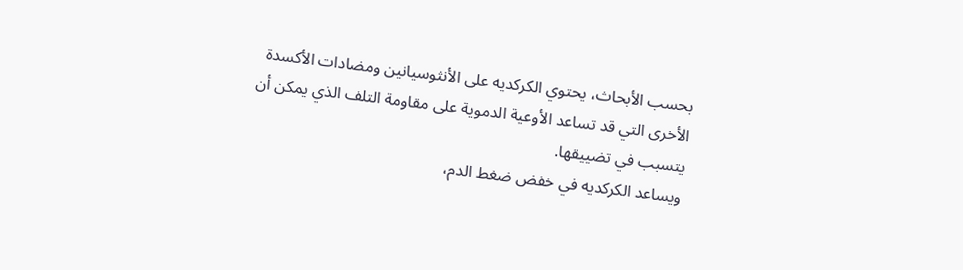بحسب الأبحاث، يحتوي الكركديه على الأنثوسيانين ومضادات الأكسدة الأخرى التي قد تساعد الأوعية الدموية على مقاومة التلف الذي يمكن أن يتسبب في تضييقها.
ويساعد الكركديه في خفض ضغط الدم،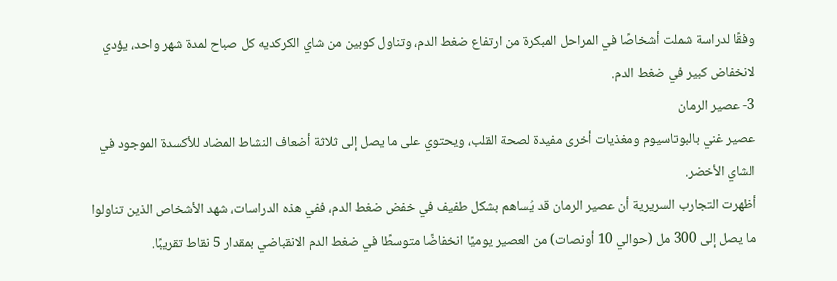وفقًا لدراسة شملت أشخاصًا في المراحل المبكرة من ارتفاع ضغط الدم، وتناول كوبين من شاي الكركديه كل صباح لمدة شهر واحد، يؤدي لانخفاض كبير في ضغط الدم.
3- عصير الرمان
عصير غني بالبوتاسيوم ومغذيات أخرى مفيدة لصحة القلب، ويحتوي على ما يصل إلى ثلاثة أضعاف النشاط المضاد للأكسدة الموجود في الشاي الأخضر.
أظهرت التجارب السريرية أن عصير الرمان قد يُساهم بشكل طفيف في خفض ضغط الدم، ففي هذه الدراسات، شهد الأشخاص الذين تناولوا ما يصل إلى 300 مل (حوالي 10 أونصات) من العصير يوميًا انخفاضًا متوسطًا في ضغط الدم الانقباضي بمقدار 5 نقاط تقريبًا.